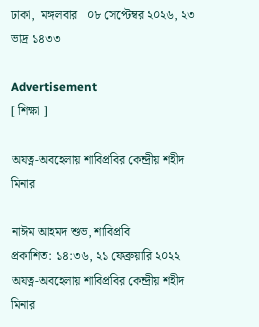ঢাকা,  মঙ্গলবার   ০৮ সেপ্টেম্বর ২০২৬, ২৩ ভাদ্র ১৪৩৩

Advertisement
[ শিক্ষা ]

অযত্ন-অবহেলায় শাবিপ্রবির কেন্দ্রীয় শহীদ মিনার

নাঈম আহমদ শুভ, শাবিপ্রবি
প্রকাশিত: ১৪:৩৬, ২১ ফেব্রুয়ারি ২০২২
অযত্ন-অবহেলায় শাবিপ্রবির কেন্দ্রীয় শহীদ মিনার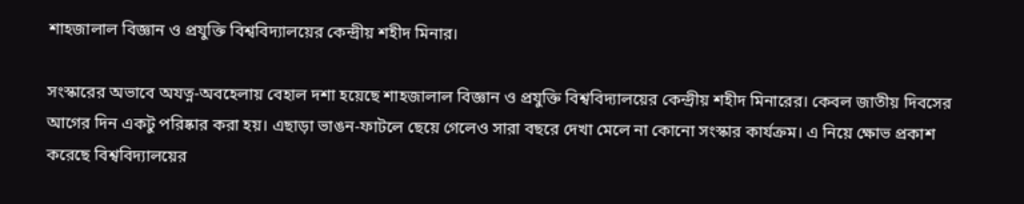শাহজালাল বিজ্ঞান ও প্রযুক্তি বিশ্ববিদ্যালয়ের কেন্দ্রীয় শহীদ মিনার।

সংস্কারের অভাবে অযত্ন-অবহেলায় বেহাল দশা হয়েছে শাহজালাল বিজ্ঞান ও প্রযুক্তি বিশ্ববিদ্যালয়ের কেন্দ্রীয় শহীদ মিনারের। কেবল জাতীয় দিবসের আগের দিন একটু পরিষ্কার করা হয়। এছাড়া ভাঙন-ফাটলে ছেয়ে গেলেও সারা বছরে দেখা মেলে না কোনো সংস্কার কার্যক্রম। এ নিয়ে ক্ষোভ প্রকাশ করেছে বিশ্ববিদ্যালয়ের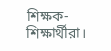শিক্ষক-শিক্ষার্থীরা।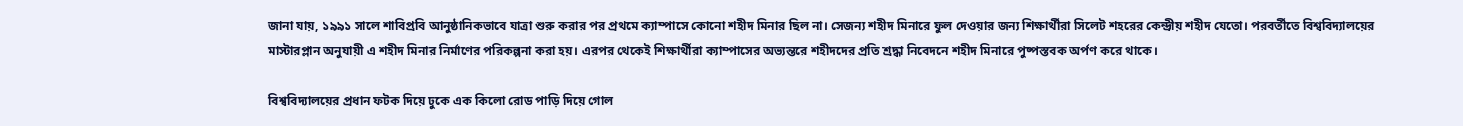জানা যায়, ১৯৯১ সালে শাবিপ্রবি আনুষ্ঠানিকভাবে যাত্রা শুরু করার পর প্রথমে ক্যাম্পাসে কোনো শহীদ মিনার ছিল না। সেজন্য শহীদ মিনারে ফুল দেওয়ার জন্য শিক্ষার্থীরা সিলেট শহরের কেন্দ্রীয় শহীদ যেতো। পরবর্তীতে বিশ্ববিদ্যালয়ের মাস্টারপ্লান অনুযায়ী এ শহীদ মিনার নির্মাণের পরিকল্পনা করা হয়। এরপর থেকেই শিক্ষার্থীরা ক্যাম্পাসের অভ্যন্তরে শহীদদের প্রতি শ্রদ্ধা নিবেদনে শহীদ মিনারে পুষ্পস্তবক অর্পণ করে থাকে।

বিশ্ববিদ্যালয়ের প্রধান ফটক দিয়ে ঢুকে এক কিলো রোড পাড়ি দিয়ে গোল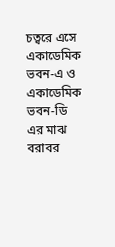চত্বরে এসে একাডেমিক ভবন-এ ও একাডেমিক ভবন-ডি এর মাঝ বরাবর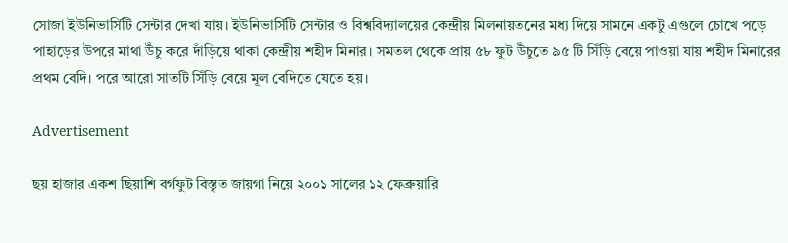সোজা ইউনিভার্সিটি সেন্টার দেখা যায়। ইউনিভার্সিটি সেন্টার ও বিশ্ববিদ্যালয়ের কেন্দ্রীয় মিলনায়তনের মধ্য দিয়ে সামনে একটু এগুলে চোখে পড়ে পাহাড়ের উপরে মাথা উঁচু করে দাঁড়িয়ে থাকা কেন্দ্রীয় শহীদ মিনার। সমতল থেকে প্রায় ৫৮ ফুট উঁচুতে ৯৫ টি সিঁড়ি বেয়ে পাওয়া যায় শহীদ মিনারের প্রথম বেদি। পরে আরো সাতটি সিঁড়ি বেয়ে মূল বেদিতে যেতে হয়।

Advertisement

ছয় হাজার একশ ছিয়াশি বর্গফুট বিস্তৃত জায়গা নিয়ে ২০০১ সালের ১২ ফেব্রুয়ারি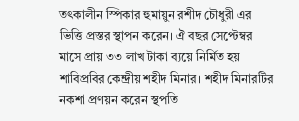তৎকালীন স্পিকার হুমায়ুন রশীদ চৌধুরী এর ভিত্তি প্রস্তর স্থাপন করেন। ঐ বছর সেপ্টেম্বর মাসে প্রায় ৩৩ লাখ টাকা ব্যয়ে নির্মিত হয় শাবিপ্রবির কেন্দ্রীয় শহীদ মিনার। শহীদ মিনারটির নকশা প্রণয়ন করেন স্থপতি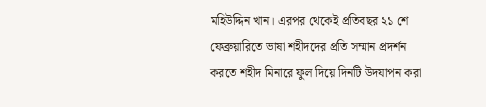মহিউদ্দিন খান। এরপর থেকেই প্রতিবছর ২১ শে ফেব্রুয়ারিতে ভাষা শহীদদের প্রতি সম্মান প্রদর্শন করতে শহীদ মিনারে ফুল দিয়ে দিনটি উদযাপন করা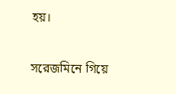হয়।

সরেজমিনে গিয়ে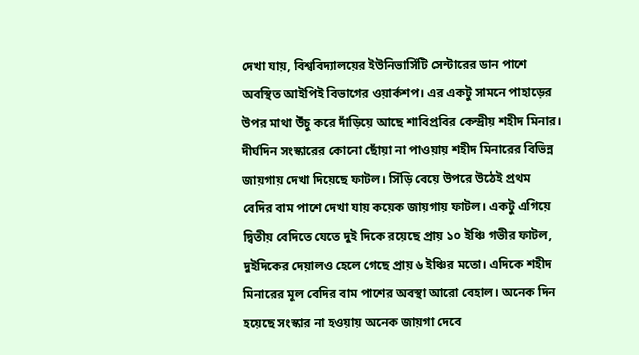দেখা যায়, বিশ্ববিদ্যালয়ের ইউনিভার্সিটি সেন্টারের ডান পাশে অবস্থিত আইপিই বিভাগের ওয়ার্কশপ। এর একটু সামনে পাহাড়ের উপর মাথা উঁচু করে দাঁড়িয়ে আছে শাবিপ্রবির কেন্দ্রীয় শহীদ মিনার। দীর্ঘদিন সংস্কারের কোনো ছোঁয়া না পাওয়ায় শহীদ মিনারের বিভিন্ন জায়গায় দেখা দিয়েছে ফাটল। সিঁড়ি বেয়ে উপরে উঠেই প্রথম বেদির বাম পাশে দেখা যায় কয়েক জায়গায় ফাটল। একটু এগিয়ে দ্বিতীয় বেদিতে যেতে দুই দিকে রয়েছে প্রায় ১০ ইঞ্চি গভীর ফাটল, দুইদিকের দেয়ালও হেলে গেছে প্রায় ৬ ইঞ্চির মতো। এদিকে শহীদ মিনারের মূল বেদির বাম পাশের অবস্থা আরো বেহাল। অনেক দিন হয়েছে সংস্কার না হওয়ায় অনেক জায়গা দেবে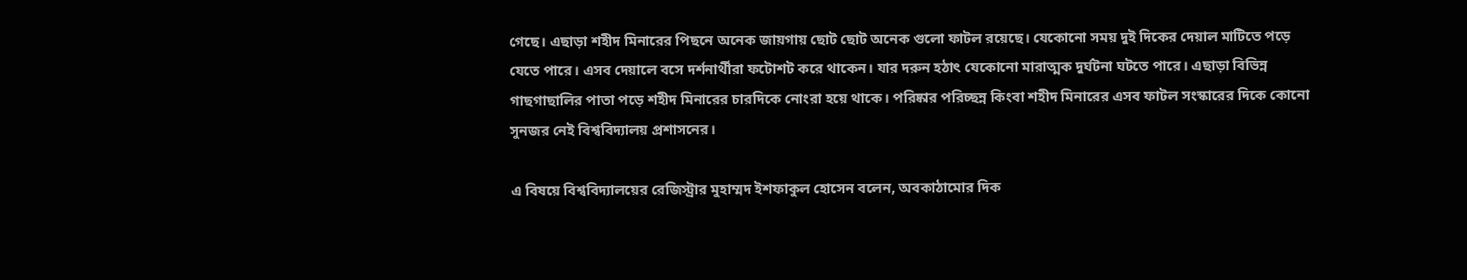গেছে। এছাড়া শহীদ মিনারের পিছনে অনেক জায়গায় ছোট ছোট অনেক গুলো ফাটল রয়েছে। যেকোনো সময় দুই দিকের দেয়াল মাটিতে পড়ে যেতে পারে। এসব দেয়ালে বসে দর্শনার্থীরা ফটোশট করে থাকেন। যার দরুন হঠাৎ যেকোনো মারাত্মক দুর্ঘটনা ঘটতে পারে। এছাড়া বিভিন্ন গাছগাছালির পাতা পড়ে শহীদ মিনারের চারদিকে নোংরা হয়ে থাকে। পরিষ্কার পরিচ্ছন্ন কিংবা শহীদ মিনারের এসব ফাটল সংস্কারের দিকে কোনো সুনজর নেই বিশ্ববিদ্যালয় প্রশাসনের।

এ বিষয়ে বিশ্ববিদ্যালয়ের রেজিস্ট্রার মুহাম্মদ ইশফাকুল হোসেন বলেন, অবকাঠামোর দিক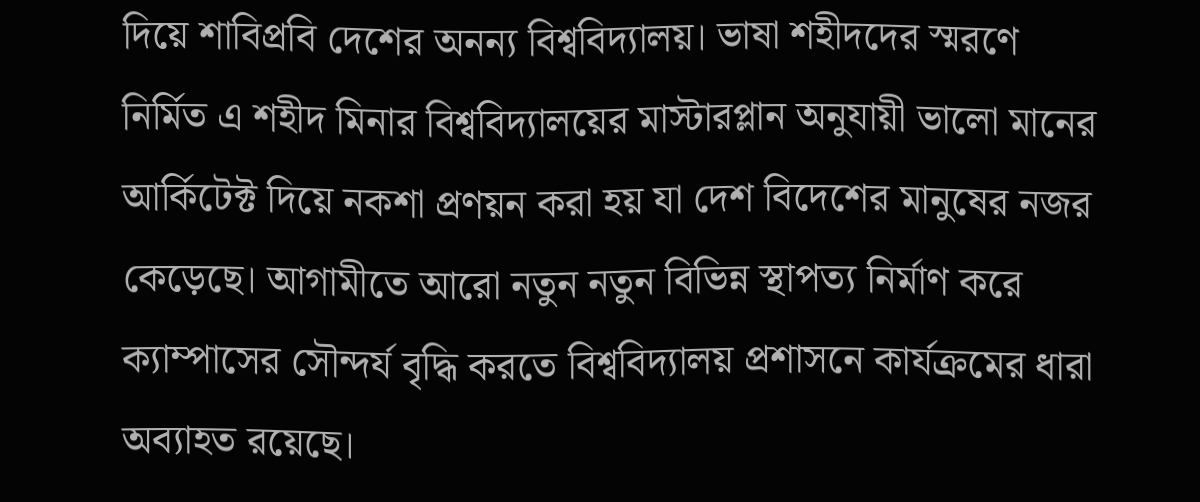দিয়ে শাবিপ্রবি দেশের অনন্য বিশ্ববিদ্যালয়। ভাষা শহীদদের স্মরণে নির্মিত এ শহীদ মিনার বিশ্ববিদ্যালয়ের মাস্টারপ্লান অনুযায়ী ভালো মানের আর্কিটেক্ট দিয়ে নকশা প্রণয়ন করা হয় যা দেশ বিদেশের মানুষের নজর কেড়েছে। আগামীতে আরো নতুন নতুন বিভিন্ন স্থাপত্য নির্মাণ করে ক্যাম্পাসের সৌন্দর্য বৃদ্ধি করতে বিশ্ববিদ্যালয় প্রশাসনে কার্যক্রমের ধারা অব্যাহত রয়েছে।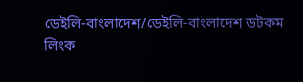ডেইলি-বাংলাদেশ/ডেইলি-বাংলাদেশ ডটকম
লিংক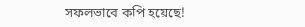সফলভাবে কপি হয়েছে!